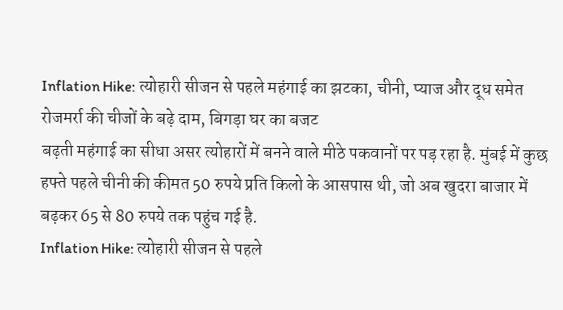Inflation Hike: त्योहारी सीजन से पहले महंगाई का झटका, चीनी, प्याज और दूध समेत रोजमर्रा की चीजों के बढ़े दाम, बिगड़ा घर का बजट
बढ़ती महंगाई का सीधा असर त्योहारों में बनने वाले मीठे पकवानों पर पड़ रहा है. मुंबई में कुछ हफ्ते पहले चीनी की कीमत 50 रुपये प्रति किलो के आसपास थी, जो अब खुदरा बाजार में बढ़कर 65 से 80 रुपये तक पहुंच गई है.
Inflation Hike: त्योहारी सीजन से पहले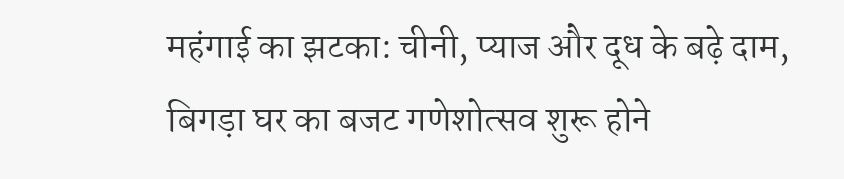महंगाई का झटका: चीनी, प्याज और दूध के बढ़े दाम, बिगड़ा घर का बजट गणेशोत्सव शुरू होने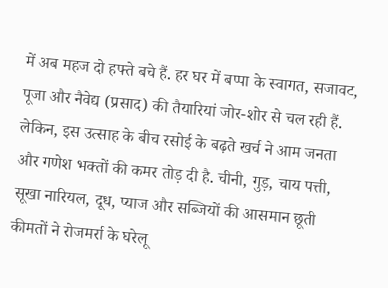में अब महज दो हफ्ते बचे हैं. हर घर में बप्पा के स्वागत, सजावट, पूजा और नैवेद्य (प्रसाद) की तैयारियां जोर-शोर से चल रही हैं. लेकिन, इस उत्साह के बीच रसोई के बढ़ते खर्च ने आम जनता और गणेश भक्तों की कमर तोड़ दी है. चीनी, गुड़, चाय पत्ती, सूखा नारियल, दूध, प्याज और सब्जियों की आसमान छूती कीमतों ने रोजमर्रा के घरेलू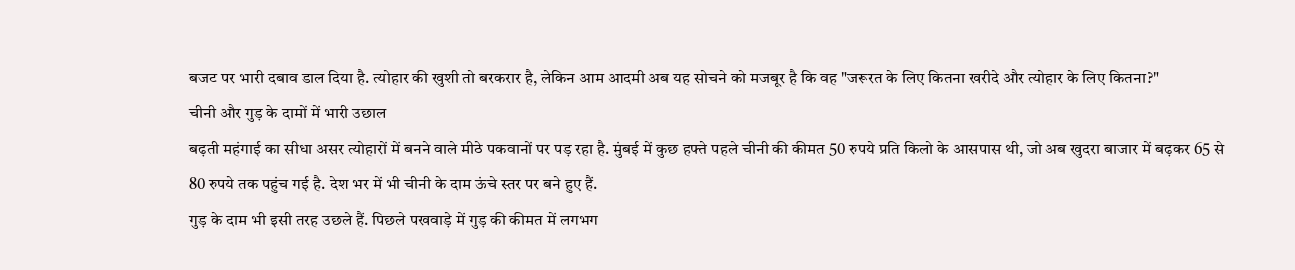बजट पर भारी दबाव डाल दिया है. त्योहार की खुशी तो बरकरार है, लेकिन आम आदमी अब यह सोचने को मजबूर है कि वह "जरूरत के लिए कितना खरीदे और त्योहार के लिए कितना?"
चीनी और गुड़ के दामों में भारी उछाल
बढ़ती महंगाई का सीधा असर त्योहारों में बनने वाले मीठे पकवानों पर पड़ रहा है. मुंबई में कुछ हफ्ते पहले चीनी की कीमत 50 रुपये प्रति किलो के आसपास थी, जो अब खुदरा बाजार में बढ़कर 65 से 80 रुपये तक पहुंच गई है. देश भर में भी चीनी के दाम ऊंचे स्तर पर बने हुए हैं.
गुड़ के दाम भी इसी तरह उछले हैं. पिछले पखवाड़े में गुड़ की कीमत में लगभग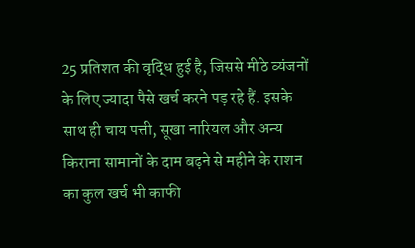25 प्रतिशत की वृद्धि हुई है, जिससे मीठे व्यंजनों के लिए ज्यादा पैसे खर्च करने पड़ रहे हैं. इसके साथ ही चाय पत्ती, सूखा नारियल और अन्य किराना सामानों के दाम बढ़ने से महीने के राशन का कुल खर्च भी काफी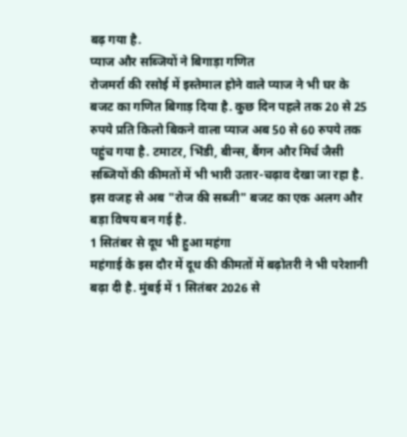बढ़ गया है.
प्याज और सब्जियों ने बिगाड़ा गणित
रोजमर्रा की रसोई में इस्तेमाल होने वाले प्याज ने भी घर के बजट का गणित बिगाड़ दिया है. कुछ दिन पहले तक 20 से 25 रुपये प्रति किलो बिकने वाला प्याज अब 50 से 60 रुपये तक पहुंच गया है. टमाटर, भिंडी, बीन्स, बैंगन और मिर्च जैसी सब्जियों की कीमतों में भी भारी उतार-चढ़ाव देखा जा रहा है. इस वजह से अब "रोज की सब्जी" बजट का एक अलग और बड़ा विषय बन गई है.
1 सितंबर से दूध भी हुआ महंगा
महंगाई के इस दौर में दूध की कीमतों में बढ़ोतरी ने भी परेशानी बढ़ा दी है. मुंबई में 1 सितंबर 2026 से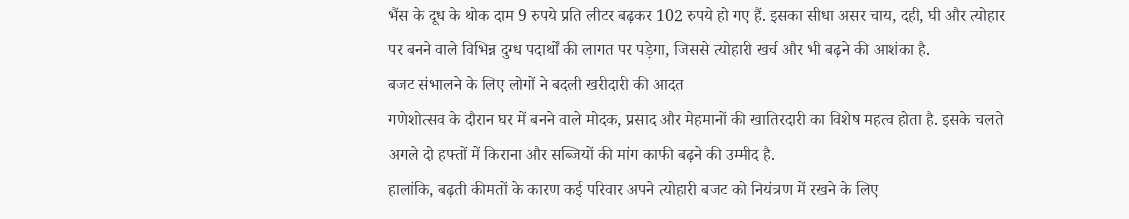भैंस के दूध के थोक दाम 9 रुपये प्रति लीटर बढ़कर 102 रुपये हो गए हैं. इसका सीधा असर चाय, दही, घी और त्योहार पर बनने वाले विभिन्न दुग्ध पदार्थों की लागत पर पड़ेगा, जिससे त्योहारी खर्च और भी बढ़ने की आशंका है.
बजट संभालने के लिए लोगों ने बदली खरीदारी की आदत
गणेशोत्सव के दौरान घर में बनने वाले मोदक, प्रसाद और मेहमानों की खातिरदारी का विशेष महत्व होता है. इसके चलते अगले दो हफ्तों में किराना और सब्जियों की मांग काफी बढ़ने की उम्मीद है.
हालांकि, बढ़ती कीमतों के कारण कई परिवार अपने त्योहारी बजट को नियंत्रण में रखने के लिए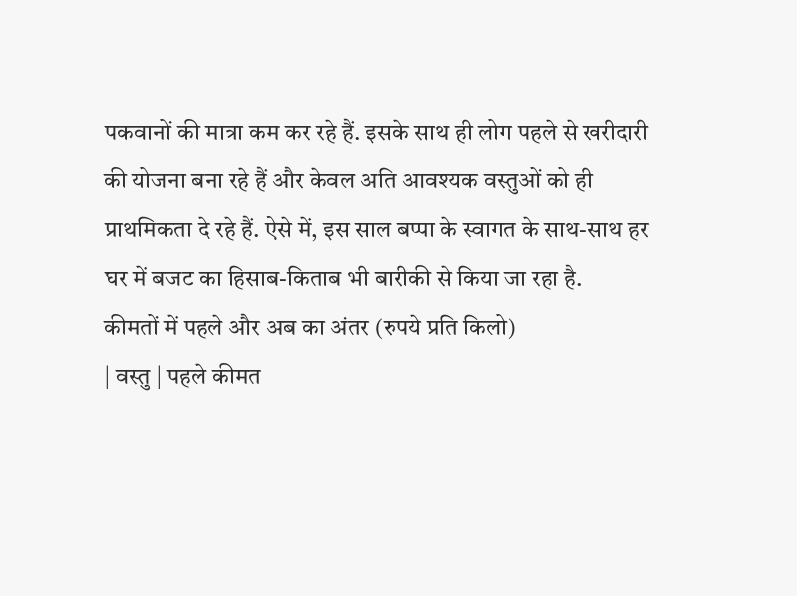पकवानों की मात्रा कम कर रहे हैं. इसके साथ ही लोग पहले से खरीदारी की योजना बना रहे हैं और केवल अति आवश्यक वस्तुओं को ही प्राथमिकता दे रहे हैं. ऐसे में, इस साल बप्पा के स्वागत के साथ-साथ हर घर में बजट का हिसाब-किताब भी बारीकी से किया जा रहा है.
कीमतों में पहले और अब का अंतर (रुपये प्रति किलो)
| वस्तु | पहले कीमत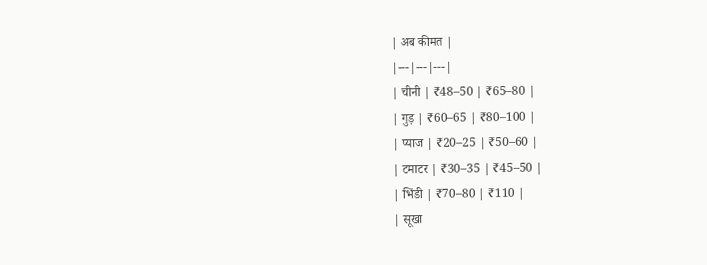| अब कीमत |
|---|---|---|
| चीनी | ₹48–50 | ₹65–80 |
| गुड़ | ₹60–65 | ₹80–100 |
| प्याज | ₹20–25 | ₹50–60 |
| टमाटर | ₹30–35 | ₹45–50 |
| भिंडी | ₹70–80 | ₹110 |
| सूखा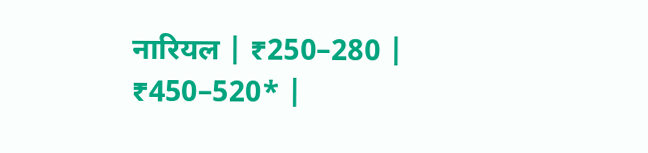नारियल | ₹250–280 | ₹450–520* |